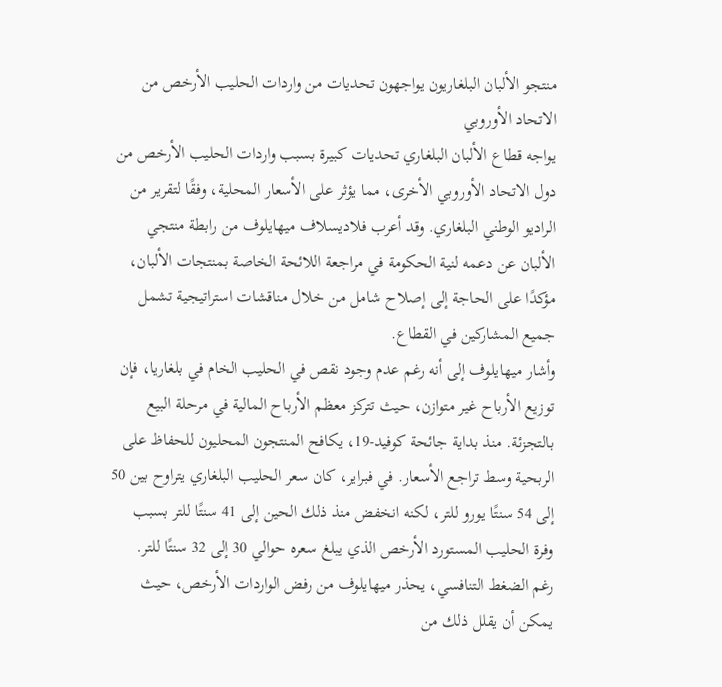منتجو الألبان البلغاريون يواجهون تحديات من واردات الحليب الأرخص من الاتحاد الأوروبي
يواجه قطاع الألبان البلغاري تحديات كبيرة بسبب واردات الحليب الأرخص من دول الاتحاد الأوروبي الأخرى، مما يؤثر على الأسعار المحلية، وفقًا لتقرير من الراديو الوطني البلغاري. وقد أعرب فلاديسلاف ميهايلوف من رابطة منتجي الألبان عن دعمه لنية الحكومة في مراجعة اللائحة الخاصة بمنتجات الألبان، مؤكدًا على الحاجة إلى إصلاح شامل من خلال مناقشات استراتيجية تشمل جميع المشاركين في القطاع.
وأشار ميهايلوف إلى أنه رغم عدم وجود نقص في الحليب الخام في بلغاريا، فإن توزيع الأرباح غير متوازن، حيث تتركز معظم الأرباح المالية في مرحلة البيع بالتجزئة. منذ بداية جائحة كوفيد-19، يكافح المنتجون المحليون للحفاظ على الربحية وسط تراجع الأسعار. في فبراير، كان سعر الحليب البلغاري يتراوح بين 50 إلى 54 سنتًا يورو للتر، لكنه انخفض منذ ذلك الحين إلى 41 سنتًا للتر بسبب وفرة الحليب المستورد الأرخص الذي يبلغ سعره حوالي 30 إلى 32 سنتًا للتر.
رغم الضغط التنافسي، يحذر ميهايلوف من رفض الواردات الأرخص، حيث يمكن أن يقلل ذلك من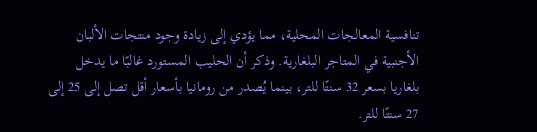تنافسية المعالجات المحلية، مما يؤدي إلى زيادة وجود منتجات الألبان الأجنبية في المتاجر البلغارية. وذكر أن الحليب المستورد غالبًا ما يدخل بلغاريا بسعر 32 سنتًا للتر، بينما يُصدر من رومانيا بأسعار أقل تصل إلى 25 إلى 27 سنتًا للتر.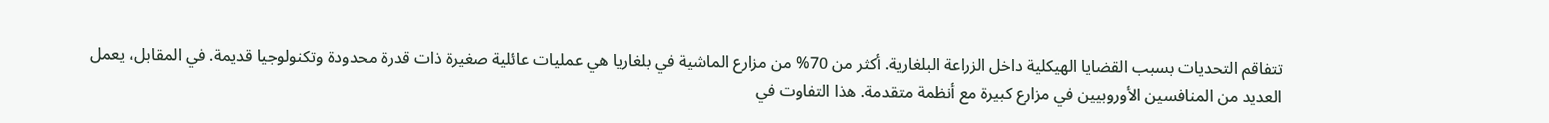تتفاقم التحديات بسبب القضايا الهيكلية داخل الزراعة البلغارية. أكثر من 70% من مزارع الماشية في بلغاريا هي عمليات عائلية صغيرة ذات قدرة محدودة وتكنولوجيا قديمة. في المقابل، يعمل العديد من المنافسين الأوروبيين في مزارع كبيرة مع أنظمة متقدمة. هذا التفاوت في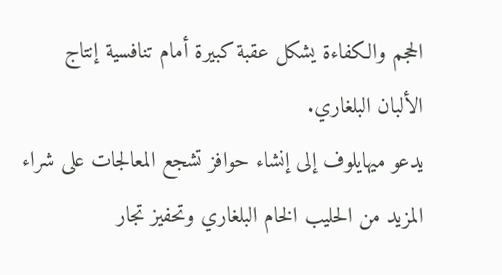الحجم والكفاءة يشكل عقبة كبيرة أمام تنافسية إنتاج الألبان البلغاري.
يدعو ميهايلوف إلى إنشاء حوافز تشجع المعالجات على شراء المزيد من الحليب الخام البلغاري وتحفيز تجار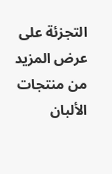التجزئة على عرض المزيد من منتجات الألبان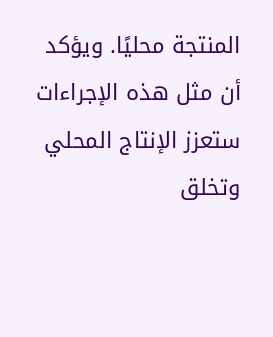المنتجة محليًا. ويؤكد أن مثل هذه الإجراءات ستعزز الإنتاج المحلي وتخلق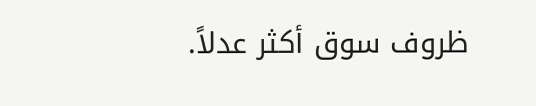ظروف سوق أكثر عدلاً.